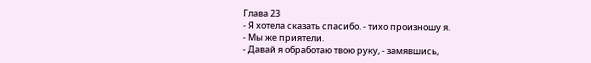Глава 23
- Я хотела сказать спасибо. - тихо произношу я.
- Мы же приятели.
- Давай я обработаю твою руку, - замявшись,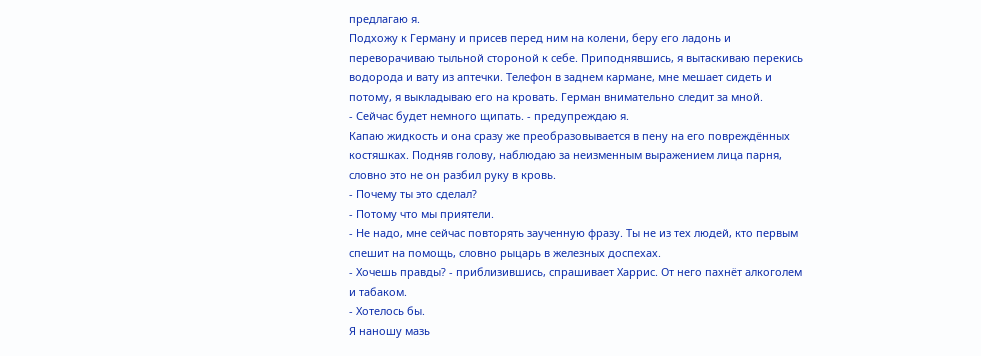предлагаю я.
Подхожу к Герману и присев перед ним на колени, беру его ладонь и переворачиваю тыльной стороной к себе. Приподнявшись, я вытаскиваю перекись водорода и вату из аптечки. Телефон в заднем кармане, мне мешает сидеть и потому, я выкладываю его на кровать. Герман внимательно следит за мной.
- Сейчас будет немного щипать. - предупреждаю я.
Капаю жидкость и она сразу же преобразовывается в пену на его повреждённых костяшках. Подняв голову, наблюдаю за неизменным выражением лица парня, словно это не он разбил руку в кровь.
- Почему ты это сделал?
- Потому что мы приятели.
- Не надо, мне сейчас повторять заученную фразу. Ты не из тех людей, кто первым спешит на помощь, словно рыцарь в железных доспехах.
- Хочешь правды? - приблизившись, спрашивает Харрис. От него пахнёт алкоголем и табаком.
- Хотелось бы.
Я наношу мазь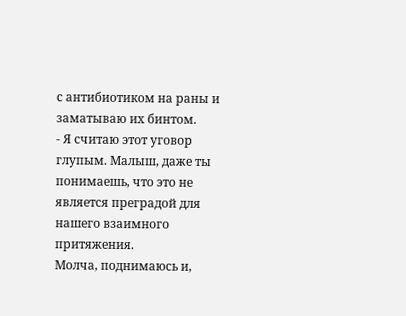с антибиотиком на раны и заматываю их бинтом.
- Я считаю этот уговор глупым. Малыш, даже ты понимаешь, что это не является преградой для нашего взаимного притяжения.
Молча, поднимаюсь и,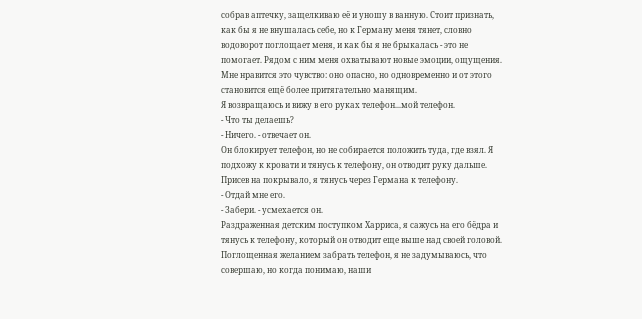собрав аптечку, защелкиваю её и уношу в ванную. Стоит признать, как бы я не внушалась себе, но к Герману меня тянет, словно водоворот поглощает меня, и как бы я не брыкалась - это не помогает. Рядом с ним меня охватывают новые эмоции, ощущения. Мне нравится это чувство: оно опасно, но одновременно и от этого становится ещё более притягательно манящим.
Я возвращаюсь и вижу в его руках телефон...мой телефон.
- Что ты делаешь?
- Ничего. - отвечает он.
Он блокирует телефон, но не собирается положить туда, где взял. Я подхожу к кровати и тянусь к телефону, он отводит руку дальше. Присев на покрывало, я тянусь через Германа к телефону.
- Отдай мне его.
- Забери. - усмехается он.
Раздраженная детским поступком Харриса, я сажусь на его бёдра и тянусь к телефону, который он отводит еще выше над своей головой. Поглощенная желанием забрать телефон, я не задумываюсь, что совершаю, но когда понимаю, наши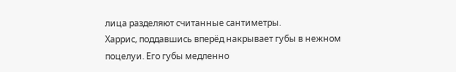лица разделяют считанные сантиметры.
Харрис, поддавшись вперёд накрывает губы в нежном поцелуи. Его губы медленно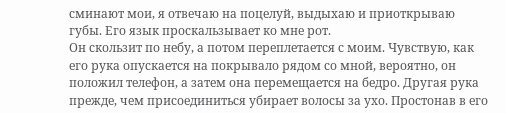сминают мои, я отвечаю на поцелуй, выдыхаю и приоткрываю губы. Его язык проскальзывает ко мне рот.
Он скользит по небу, а потом переплетается с моим. Чувствую, как его рука опускается на покрывало рядом со мной, вероятно, он положил телефон, а затем она перемещается на бедро. Другая рука прежде, чем присоединиться убирает волосы за ухо. Простонав в его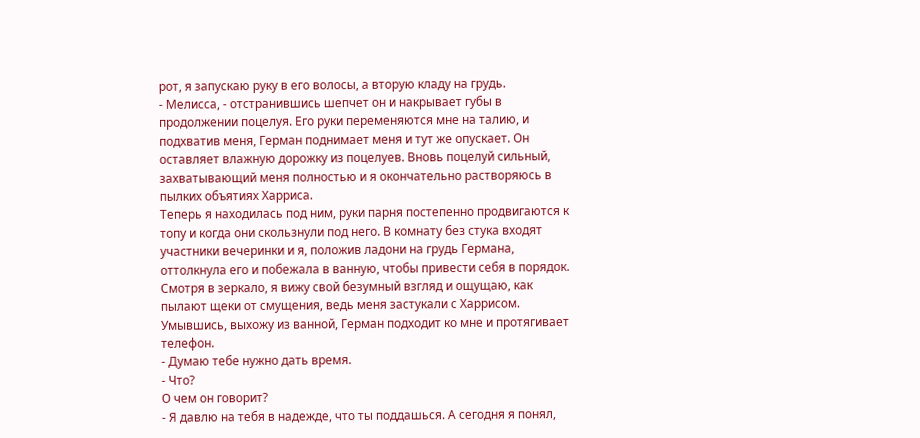рот, я запускаю руку в его волосы, а вторую кладу на грудь.
- Мелисса, - отстранившись шепчет он и накрывает губы в продолжении поцелуя. Его руки переменяются мне на талию, и подхватив меня, Герман поднимает меня и тут же опускает. Он оставляет влажную дорожку из поцелуев. Вновь поцелуй сильный, захватывающий меня полностью и я окончательно растворяюсь в пылких объятиях Харриса.
Теперь я находилась под ним, руки парня постепенно продвигаются к топу и когда они скользнули под него. В комнату без стука входят участники вечеринки и я, положив ладони на грудь Германа, оттолкнула его и побежала в ванную, чтобы привести себя в порядок.
Смотря в зеркало, я вижу свой безумный взгляд и ощущаю, как пылают щеки от смущения, ведь меня застукали с Харрисом. Умывшись, выхожу из ванной, Герман подходит ко мне и протягивает телефон.
- Думаю тебе нужно дать время.
- Что?
О чем он говорит?
- Я давлю на тебя в надежде, что ты поддашься. А сегодня я понял,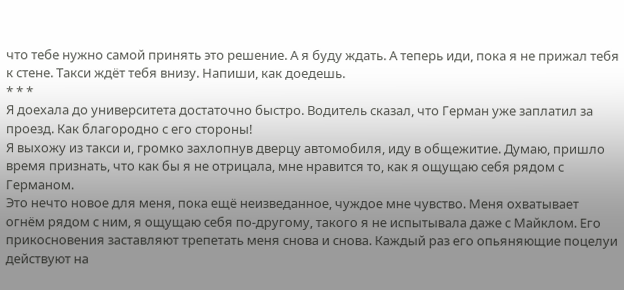что тебе нужно самой принять это решение. А я буду ждать. А теперь иди, пока я не прижал тебя к стене. Такси ждёт тебя внизу. Напиши, как доедешь.
* * *
Я доехала до университета достаточно быстро. Водитель сказал, что Герман уже заплатил за проезд. Как благородно с его стороны!
Я выхожу из такси и, громко захлопнув дверцу автомобиля, иду в общежитие. Думаю, пришло время признать, что как бы я не отрицала, мне нравится то, как я ощущаю себя рядом с Германом.
Это нечто новое для меня, пока ещё неизведанное, чуждое мне чувство. Меня охватывает огнём рядом с ним, я ощущаю себя по-другому, такого я не испытывала даже с Майклом. Его прикосновения заставляют трепетать меня снова и снова. Каждый раз его опьяняющие поцелуи действуют на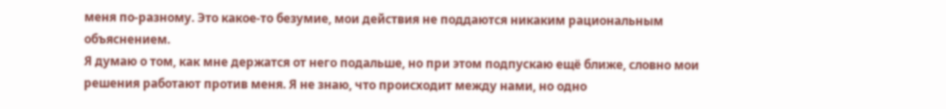меня по-разному. Это какое-то безумие, мои действия не поддаются никаким рациональным объяснением.
Я думаю о том, как мне держатся от него подальше, но при этом подпускаю ещё ближе, словно мои решения работают против меня. Я не знаю, что происходит между нами, но одно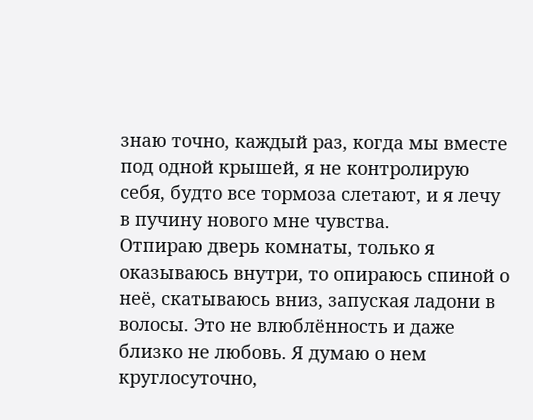знаю точно, каждый раз, когда мы вместе под одной крышей, я не контролирую себя, будто все тормоза слетают, и я лечу в пучину нового мне чувства.
Отпираю дверь комнаты, только я оказываюсь внутри, то опираюсь спиной о неё, скатываюсь вниз, запуская ладони в волосы. Это не влюблённость и даже близко не любовь. Я думаю о нем круглосуточно,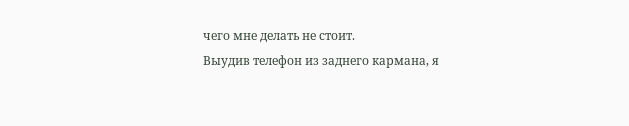чего мне делать не стоит.
Выудив телефон из заднего кармана, я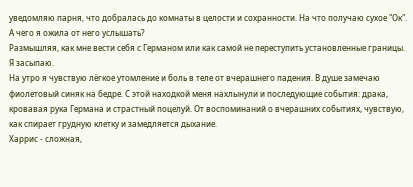уведомляю парня, что добралась до комнаты в целости и сохранности. На что получаю сухое "Ок". А чего я ожила от него услышать?
Размышляя, как мне вести себя с Германом или как самой не переступить установленные границы. Я засыпаю.
На утро я чувствую лёгкое утомление и боль в теле от вчерашнего падения. В душе замечаю фиолетовый синяк на бедре. С этой находкой меня нахлынули и последующие события: драка, кровавая рука Германа и страстный поцелуй. От воспоминаний о вчерашних событиях, чувствую, как спирает грудную клетку и замедляется дыхание.
Харрис - сложная,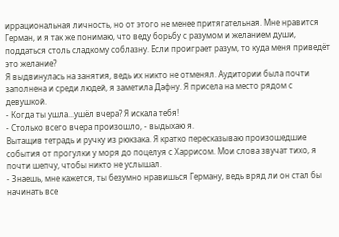иррациональная личность, но от этого не менее притягательная. Мне нравится Герман, и я так же понимаю, что веду борьбу с разумом и желанием души, поддаться столь сладкому соблазну. Если проиграет разум, то куда меня приведёт это желание?
Я выдвинулась на занятия, ведь их никто не отменял. Аудитории была почти заполнена и среди людей, я заметила Дафну. Я присела на место рядом с девушкой.
- Когда ты ушла...ушёл вчера? Я искала тебя!
- Столько всего вчера произошло, - выдыхаю я.
Вытащив тетрадь и ручку из рюкзака. Я кратко пересказываю произошедшие события от прогулки у моря до поцелуя с Харрисом. Мои слова звучат тихо, я почти шепчу, чтобы никто не услышал.
- Знаешь, мне кажется, ты безумно нравишься Герману, ведь вряд ли он стал бы начинать все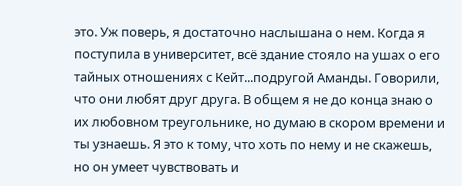это. Уж поверь, я достаточно наслышана о нем. Когда я поступила в университет, всё здание стояло на ушах о его тайных отношениях с Кейт...подругой Аманды. Говорили, что они любят друг друга. В общем я не до конца знаю о их любовном треугольнике, но думаю в скором времени и ты узнаешь. Я это к тому, что хоть по нему и не скажешь, но он умеет чувствовать и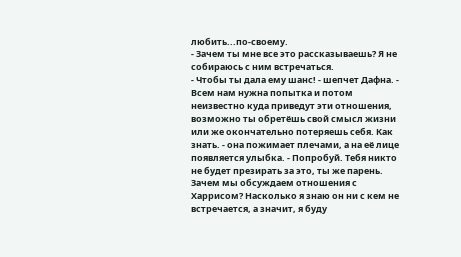любить...по-своему.
- Зачем ты мне все это рассказываешь? Я не собираюсь с ним встречаться.
- Чтобы ты дала ему шанс! - шепчет Дафна. - Всем нам нужна попытка и потом неизвестно куда приведут эти отношения, возможно ты обретёшь свой смысл жизни или же окончательно потеряешь себя. Как знать. - она пожимает плечами, а на её лице появляется улыбка. - Попробуй. Тебя никто не будет презирать за это, ты же парень.
Зачем мы обсуждаем отношения с Харрисом? Насколько я знаю он ни с кем не встречается, а значит, я буду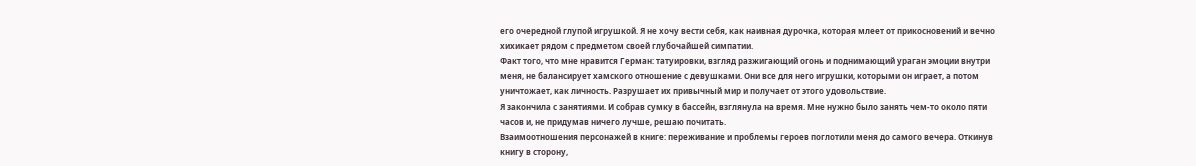его очередной глупой игрушкой. Я не хочу вести себя, как наивная дурочка, которая млеет от прикосновений и вечно хихикает рядом с предметом своей глубочайшей симпатии.
Факт того, что мне нравится Герман: татуировки, взгляд разжигающий огонь и поднимающий ураган эмоции внутри меня, не балансирует хамского отношение с девушками. Они все для него игрушки, которыми он играет, а потом уничтожает, как личность. Разрушает их привычный мир и получает от этого удовольствие.
Я закончила с занятиями. И собрав сумку в бассейн, взглянула на время. Мне нужно было занять чем-то около пяти часов и, не придумав ничего лучше, решаю почитать.
Взаимоотношения персонажей в книге: переживание и проблемы героев поглотили меня до самого вечера. Откинув книгу в сторону,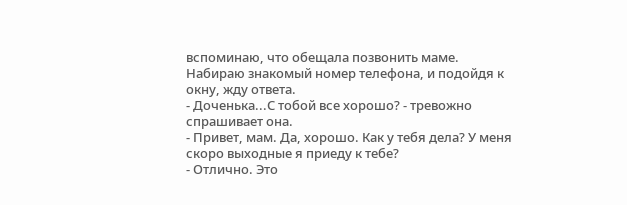вспоминаю, что обещала позвонить маме.
Набираю знакомый номер телефона, и подойдя к окну, жду ответа.
- Доченька...С тобой все хорошо? - тревожно спрашивает она.
- Привет, мам. Да, хорошо. Как у тебя дела? У меня скоро выходные я приеду к тебе?
- Отлично. Это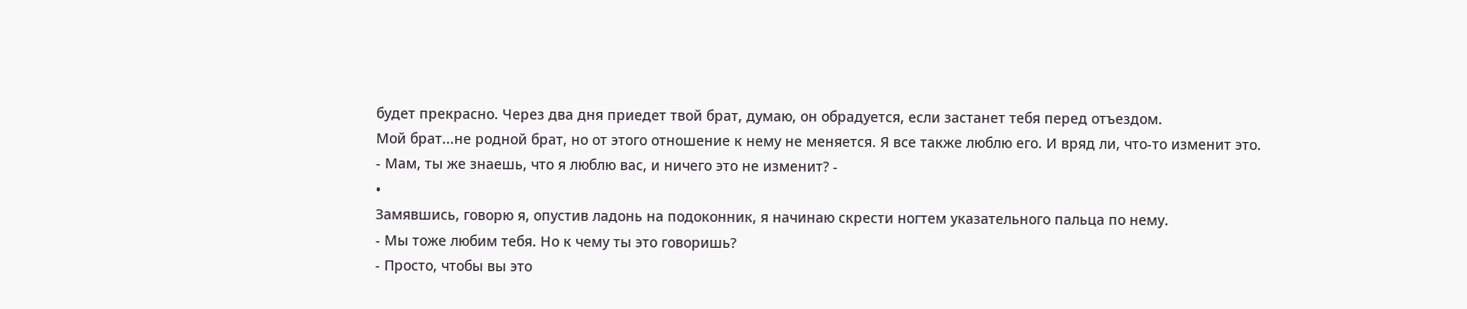будет прекрасно. Через два дня приедет твой брат, думаю, он обрадуется, если застанет тебя перед отъездом.
Мой брат...не родной брат, но от этого отношение к нему не меняется. Я все также люблю его. И вряд ли, что-то изменит это.
- Мам, ты же знаешь, что я люблю вас, и ничего это не изменит? -
•
Замявшись, говорю я, опустив ладонь на подоконник, я начинаю скрести ногтем указательного пальца по нему.
- Мы тоже любим тебя. Но к чему ты это говоришь?
- Просто, чтобы вы это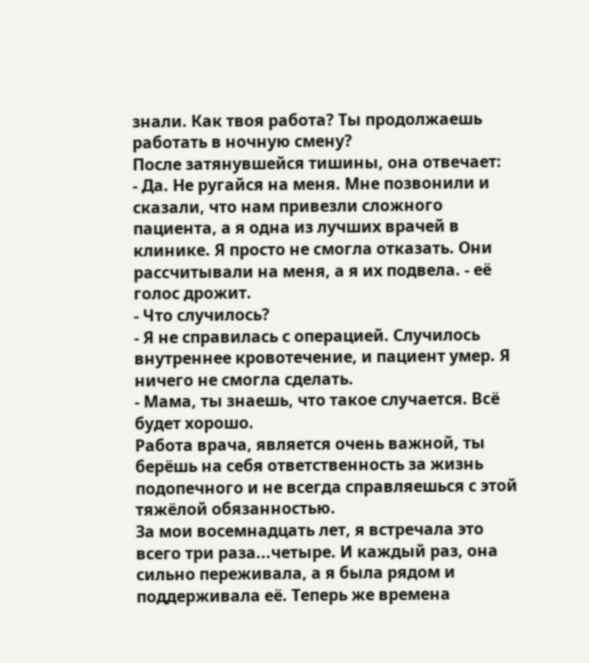знали. Как твоя работа? Ты продолжаешь работать в ночную смену?
После затянувшейся тишины, она отвечает:
- Да. Не ругайся на меня. Мне позвонили и сказали, что нам привезли сложного пациента, а я одна из лучших врачей в клинике. Я просто не смогла отказать. Они рассчитывали на меня, а я их подвела. - её голос дрожит.
- Что случилось?
- Я не справилась с операцией. Случилось внутреннее кровотечение, и пациент умер. Я ничего не смогла сделать.
- Мама, ты знаешь, что такое случается. Всё будет хорошо.
Работа врача, является очень важной, ты берёшь на себя ответственность за жизнь подопечного и не всегда справляешься с этой тяжёлой обязанностью.
За мои восемнадцать лет, я встречала это всего три раза...четыре. И каждый раз, она сильно переживала, а я была рядом и поддерживала её. Теперь же времена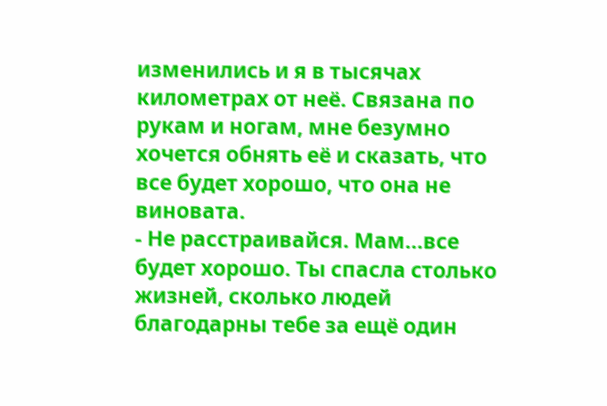изменились и я в тысячах километрах от неё. Связана по рукам и ногам, мне безумно хочется обнять её и сказать, что все будет хорошо, что она не виновата.
- Не расстраивайся. Мам...все будет хорошо. Ты спасла столько жизней, сколько людей благодарны тебе за ещё один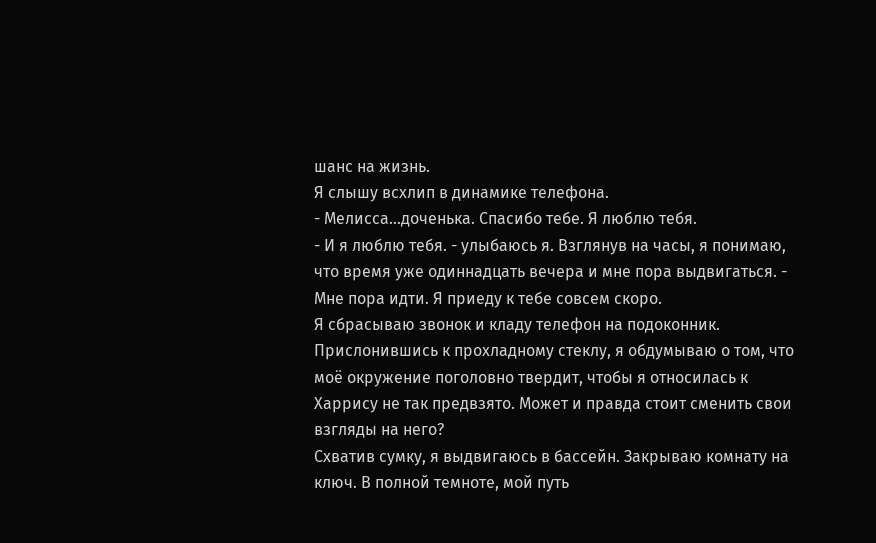шанс на жизнь.
Я слышу всхлип в динамике телефона.
- Мелисса...доченька. Спасибо тебе. Я люблю тебя.
- И я люблю тебя. - улыбаюсь я. Взглянув на часы, я понимаю, что время уже одиннадцать вечера и мне пора выдвигаться. - Мне пора идти. Я приеду к тебе совсем скоро.
Я сбрасываю звонок и кладу телефон на подоконник. Прислонившись к прохладному стеклу, я обдумываю о том, что моё окружение поголовно твердит, чтобы я относилась к Харрису не так предвзято. Может и правда стоит сменить свои взгляды на него?
Схватив сумку, я выдвигаюсь в бассейн. Закрываю комнату на ключ. В полной темноте, мой путь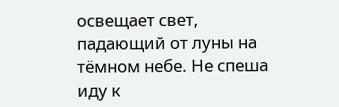освещает свет, падающий от луны на тёмном небе. Не спеша иду к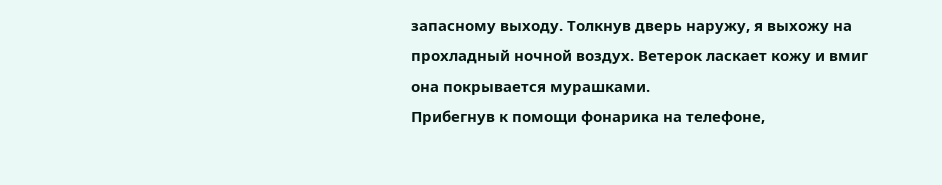запасному выходу. Толкнув дверь наружу, я выхожу на прохладный ночной воздух. Ветерок ласкает кожу и вмиг она покрывается мурашками.
Прибегнув к помощи фонарика на телефоне,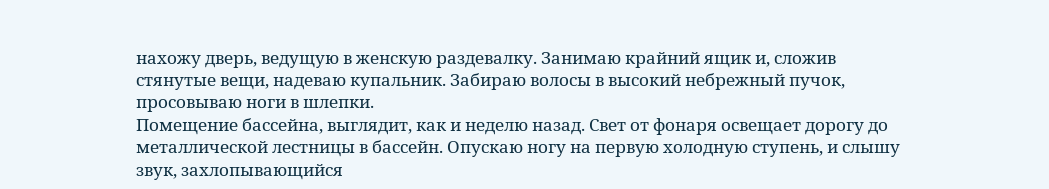нахожу дверь, ведущую в женскую раздевалку. Занимаю крайний ящик и, сложив стянутые вещи, надеваю купальник. Забираю волосы в высокий небрежный пучок, просовываю ноги в шлепки.
Помещение бассейна, выглядит, как и неделю назад. Свет от фонаря освещает дорогу до металлической лестницы в бассейн. Опускаю ногу на первую холодную ступень, и слышу звук, захлопывающийся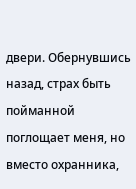двери. Обернувшись назад, страх быть пойманной поглощает меня, но вместо охранника,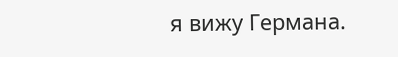я вижу Германа.